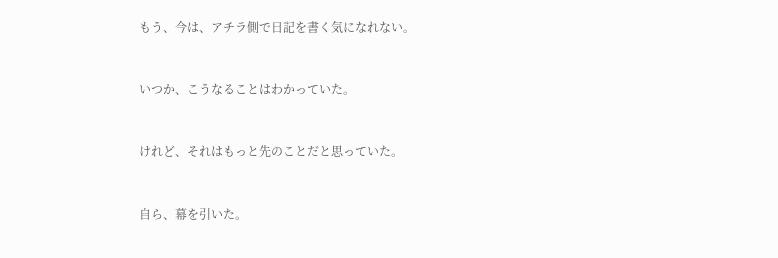もう、今は、アチラ側で日記を書く気になれない。


いつか、こうなることはわかっていた。


けれど、それはもっと先のことだと思っていた。


自ら、幕を引いた。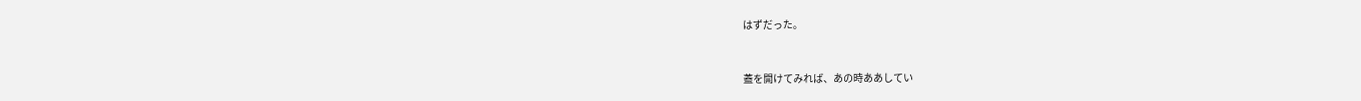はずだった。


蓋を開けてみれば、あの時ああしてい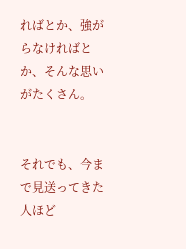ればとか、強がらなければとか、そんな思いがたくさん。


それでも、今まで見送ってきた人ほど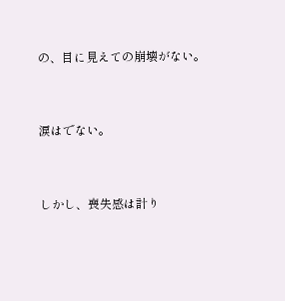の、目に見えての崩壊がない。


涙はでない。


しかし、喪失感は計り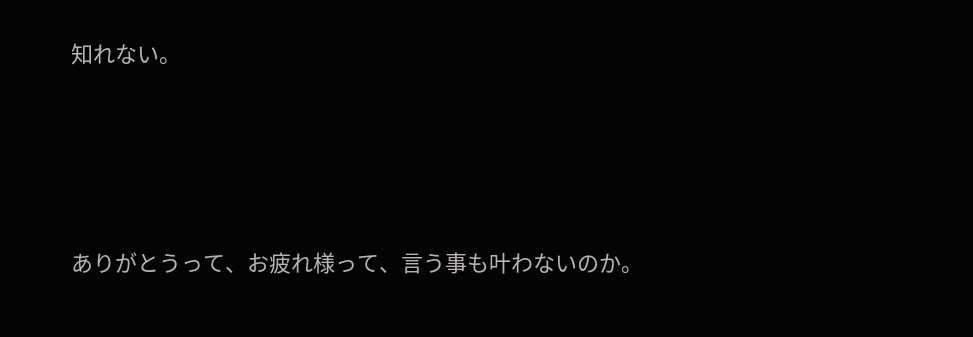知れない。




ありがとうって、お疲れ様って、言う事も叶わないのか。